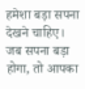हमेशा बड़ा सपना देखने चाहिए। जब सपना बड़ा होगा, तो आपका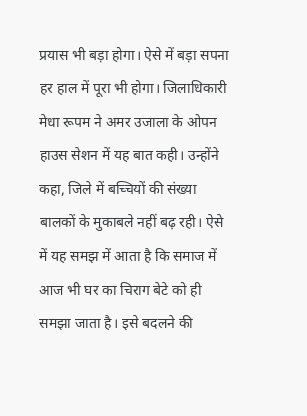प्रयास भी बड़ा होगा। ऐसे में बड़ा सपना हर हाल में पूरा भी होगा। जिलाधिकारी मेधा रूपम ने अमर उजाला के ओपन हाउस सेशन में यह बात कही। उन्होंने कहा, जिले में बच्चियों की संख्या बालकों के मुकाबले नहीं बढ़ रही। ऐसे में यह समझ में आता है कि समाज में आज भी घर का चिराग बेटे को ही समझा जाता है। इसे बदलने की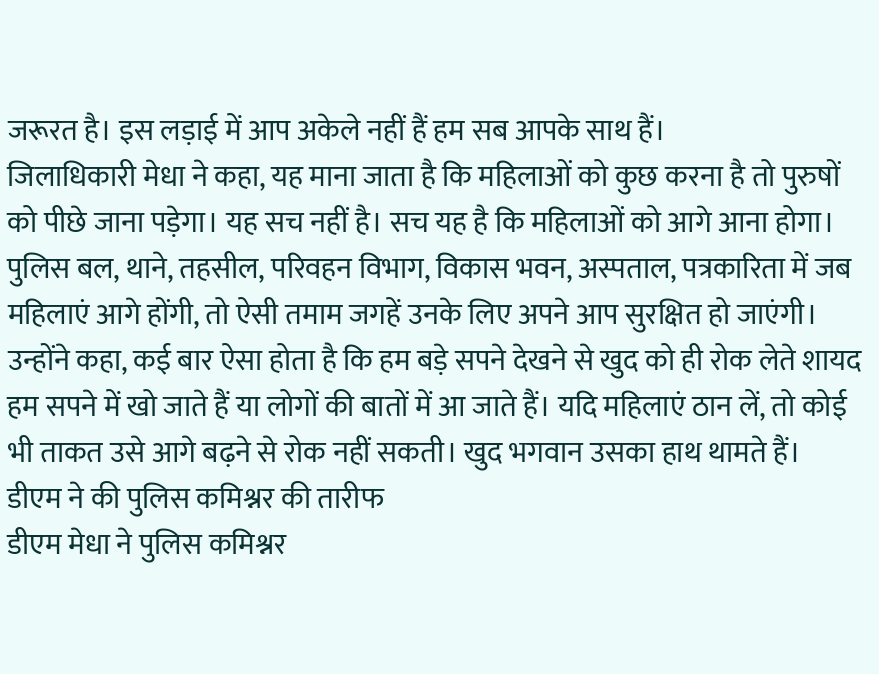जरूरत है। इस लड़ाई में आप अकेले नहीं हैं हम सब आपके साथ हैं।
जिलाधिकारी मेधा ने कहा, यह माना जाता है कि महिलाओं को कुछ करना है तो पुरुषों को पीछे जाना पड़ेगा। यह सच नहीं है। सच यह है कि महिलाओं को आगे आना होगा। पुलिस बल, थाने, तहसील, परिवहन विभाग, विकास भवन, अस्पताल, पत्रकारिता में जब महिलाएं आगे होंगी, तो ऐसी तमाम जगहें उनके लिए अपने आप सुरक्षित हो जाएंगी। उन्होंने कहा, कई बार ऐसा होता है कि हम बड़े सपने देखने से खुद को ही रोक लेते शायद हम सपने में खो जाते हैं या लोगों की बातों में आ जाते हैं। यदि महिलाएं ठान लें, तो कोई भी ताकत उसे आगे बढ़ने से रोक नहीं सकती। खुद भगवान उसका हाथ थामते हैं।
डीएम ने की पुलिस कमिश्नर की तारीफ
डीएम मेधा ने पुलिस कमिश्नर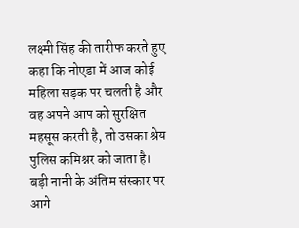लक्ष्मी सिंह की तारीफ करते हुए कहा कि नोएडा में आज कोई महिला सड़क पर चलती है और वह अपने आप को सुरक्षित महसूस करती है, तो उसका श्रेय पुलिस कमिश्नर को जाता है।
बड़ी नानी के अंतिम संस्कार पर आगे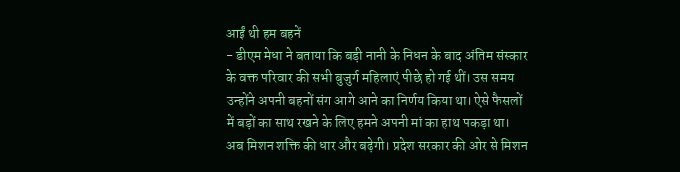आईं थी हम बहनें
- डीएम मेधा ने बताया कि बड़ी नानी के निधन के बाद अंतिम संस्कार के वक्त परिवार की सभी बुजुर्ग महिलाएं पीछे हो गई थीं। उस समय उन्होंने अपनी बहनों संग आगे आने का निर्णय किया था। ऐसे फैसलों में बड़ों का साथ रखने के लिए हमने अपनी मां का हाथ पकड़ा था।
अब मिशन शक्ति की धार और बढ़ेगी। प्रदेश सरकार की ओर से मिशन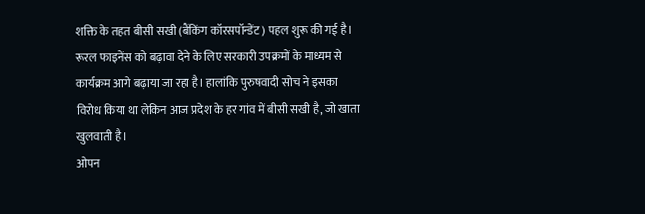शक्ति के तहत बीसी सखी (बैंकिंग कॉरसपॉन्डेंट) पहल शुरू की गई है। रूरल फाइनेंस को बढ़ावा देने के लिए सरकारी उपक्रमों के माध्यम से कार्यक्रम आगे बढ़ाया जा रहा है। हालांकि पुरुषवादी सोच ने इसका विरोध किया था लेकिन आज प्रदेश के हर गांव में बीसी सखी है, जो खाता खुलवाती है।
ओपन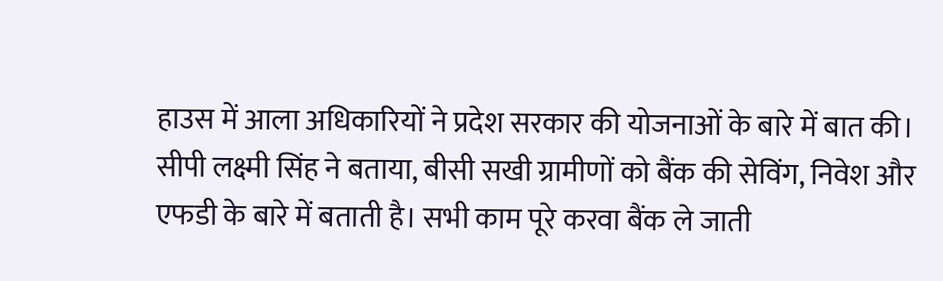हाउस में आला अधिकारियों ने प्रदेश सरकार की योजनाओं के बारे में बात की। सीपी लक्ष्मी सिंह ने बताया, बीसी सखी ग्रामीणों को बैंक की सेविंग, निवेश और एफडी के बारे में बताती है। सभी काम पूरे करवा बैंक ले जाती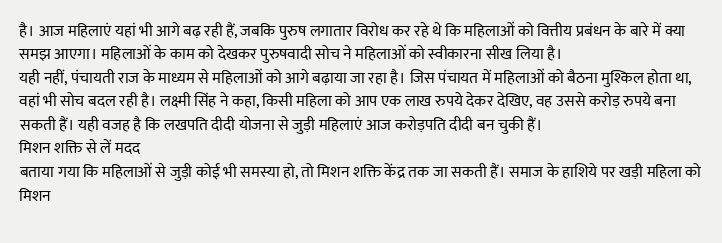है। आज महिलाएं यहां भी आगे बढ़ रही हैं, जबकि पुरुष लगातार विरोध कर रहे थे कि महिलाओं को वित्तीय प्रबंधन के बारे में क्या समझ आएगा। महिलाओं के काम को देखकर पुरुषवादी सोच ने महिलाओं को स्वीकारना सीख लिया है।
यही नहीं, पंचायती राज के माध्यम से महिलाओं को आगे बढ़ाया जा रहा है। जिस पंचायत में महिलाओं को बैठना मुश्किल होता था, वहां भी सोच बदल रही है। लक्ष्मी सिंह ने कहा, किसी महिला को आप एक लाख रुपये देकर देखिए, वह उससे करोड़ रुपये बना सकती हैं। यही वजह है कि लखपति दीदी योजना से जुड़ी महिलाएं आज करोड़पति दीदी बन चुकी हैं।
मिशन शक्ति से लें मदद
बताया गया कि महिलाओं से जुड़ी कोई भी समस्या हो, तो मिशन शक्ति केंद्र तक जा सकती हैं। समाज के हाशिये पर खड़ी महिला को मिशन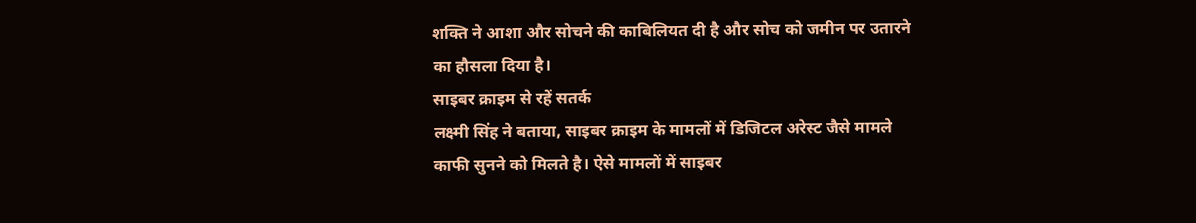शक्ति ने आशा और सोचने की काबिलियत दी है और सोच को जमीन पर उतारने का हौसला दिया है।
साइबर क्राइम से रहें सतर्क
लक्ष्मी सिंह ने बताया, साइबर क्राइम के मामलों में डिजिटल अरेस्ट जैसे मामले काफी सुनने को मिलते है। ऐसे मामलों में साइबर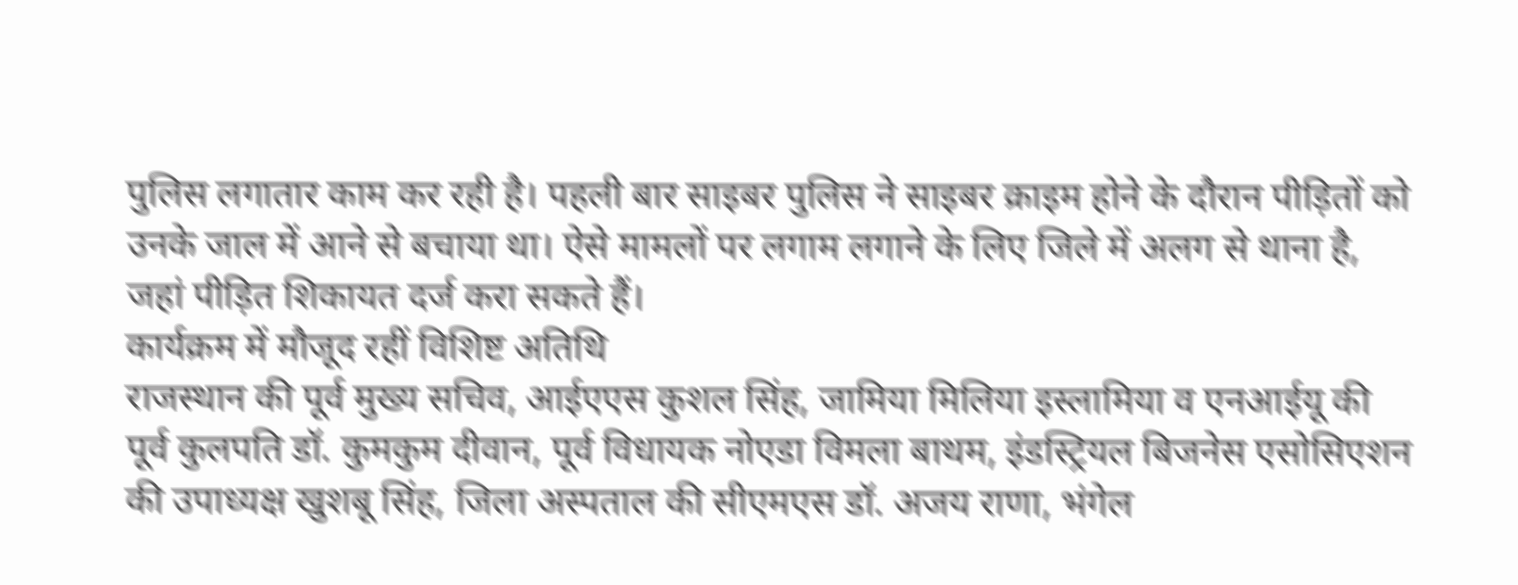पुलिस लगातार काम कर रही है। पहली बार साइबर पुलिस ने साइबर क्राइम होने के दौरान पीड़ितों को उनके जाल में आने से बचाया था। ऐसे मामलों पर लगाम लगाने के लिए जिले में अलग से थाना है, जहां पीड़ित शिकायत दर्ज करा सकते हैं।
कार्यक्रम में मौजूद रहीं विशिष्ट अतिथि
राजस्थान की पूर्व मुख्य सचिव, आईएएस कुशल सिंह, जामिया मिलिया इस्लामिया व एनआईयू की पूर्व कुलपति डॉ. कुमकुम दीवान, पूर्व विधायक नोएडा विमला बाथम, इंडस्ट्रियल बिजनेस एसोसिएशन की उपाध्यक्ष खुशबू सिंह, जिला अस्पताल की सीएमएस डॉ. अजय राणा, भंगेल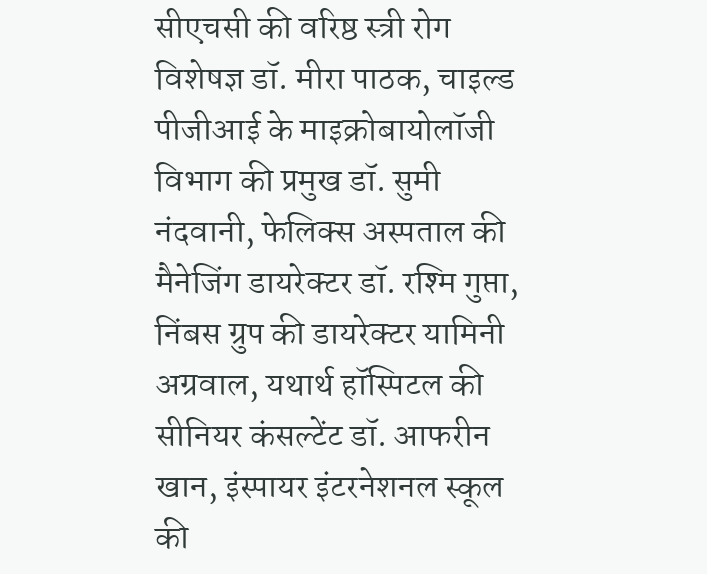सीएचसी की वरिष्ठ स्त्री रोग विशेषज्ञ डॉ. मीरा पाठक, चाइल्ड पीजीआई के माइक्रोबायोलॉजी विभाग की प्रमुख डॉ. सुमी नंदवानी, फेलिक्स अस्पताल की मैनेजिंग डायरेक्टर डॉ. रश्मि गुप्ता, निंबस ग्रुप की डायरेक्टर यामिनी अग्रवाल, यथार्थ हॉस्पिटल की सीनियर कंसल्टेंट डॉ. आफरीन खान, इंस्पायर इंटरनेशनल स्कूल की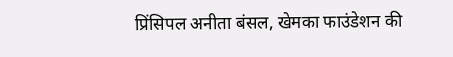प्रिंसिपल अनीता बंसल, खेमका फाउंडेशन की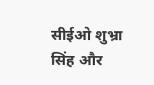सीईओ शुभ्रा सिंह और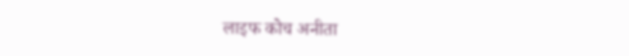लाइफ कोच अनीता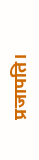प्रजापति।